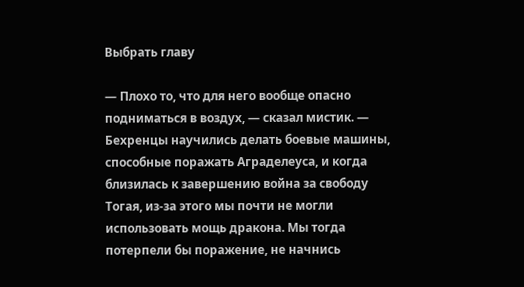Выбрать главу

— Плохо то, что для него вообще опасно подниматься в воздух, — сказал мистик. — Бехренцы научились делать боевые машины, способные поражать Аграделеуса, и когда близилась к завершению война за свободу Тогая, из-за этого мы почти не могли использовать мощь дракона. Мы тогда потерпели бы поражение, не начнись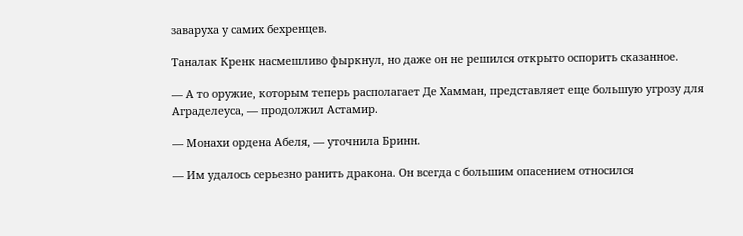заваруха у самих бехренцев.

Таналак Кренк насмешливо фыркнул, но даже он не решился открыто оспорить сказанное.

— А то оружие, которым теперь располагает Де Хамман, представляет еще большую угрозу для Аграделеуса, — продолжил Астамир.

— Монахи ордена Абеля, — уточнила Бринн.

— Им удалось серьезно ранить дракона. Он всегда с большим опасением относился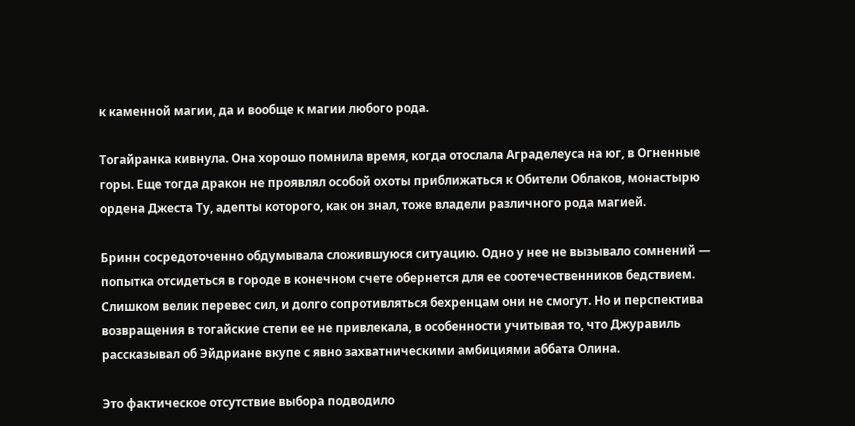к каменной магии, да и вообще к магии любого рода.

Тогайранка кивнула. Она хорошо помнила время, когда отослала Аграделеуса на юг, в Огненные горы. Еще тогда дракон не проявлял особой охоты приближаться к Обители Облаков, монастырю ордена Джеста Ту, адепты которого, как он знал, тоже владели различного рода магией.

Бринн сосредоточенно обдумывала сложившуюся ситуацию. Одно у нее не вызывало сомнений — попытка отсидеться в городе в конечном счете обернется для ее соотечественников бедствием. Слишком велик перевес сил, и долго сопротивляться бехренцам они не смогут. Но и перспектива возвращения в тогайские степи ее не привлекала, в особенности учитывая то, что Джуравиль рассказывал об Эйдриане вкупе с явно захватническими амбициями аббата Олина.

Это фактическое отсутствие выбора подводило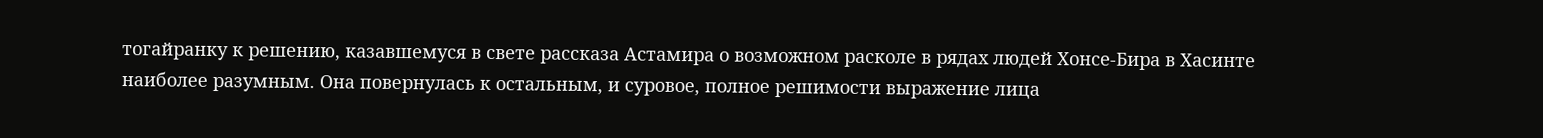тогайранку к решению, казавшемуся в свете рассказа Астамира о возможном расколе в рядах людей Хонсе-Бира в Хасинте наиболее разумным. Она повернулась к остальным, и суровое, полное решимости выражение лица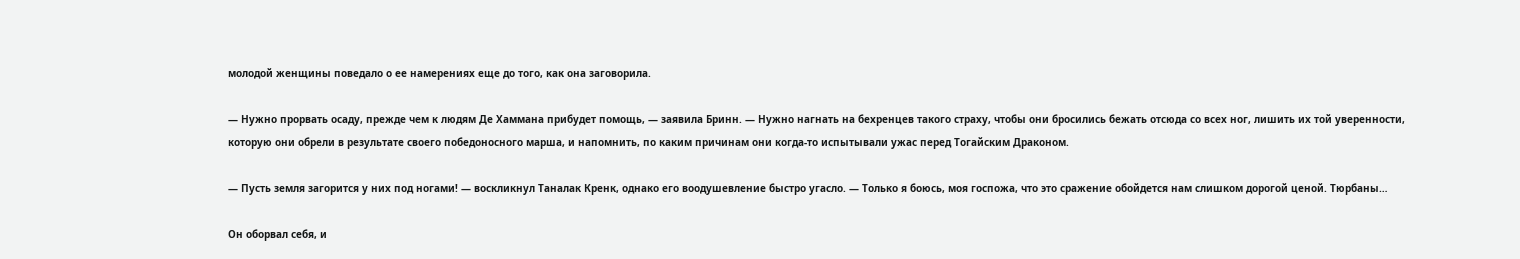молодой женщины поведало о ее намерениях еще до того, как она заговорила.

— Нужно прорвать осаду, прежде чем к людям Де Хаммана прибудет помощь, — заявила Бринн. — Нужно нагнать на бехренцев такого страху, чтобы они бросились бежать отсюда со всех ног, лишить их той уверенности, которую они обрели в результате своего победоносного марша, и напомнить, по каким причинам они когда-то испытывали ужас перед Тогайским Драконом.

— Пусть земля загорится у них под ногами! — воскликнул Таналак Кренк, однако его воодушевление быстро угасло. — Только я боюсь, моя госпожа, что это сражение обойдется нам слишком дорогой ценой. Тюрбаны…

Он оборвал себя, и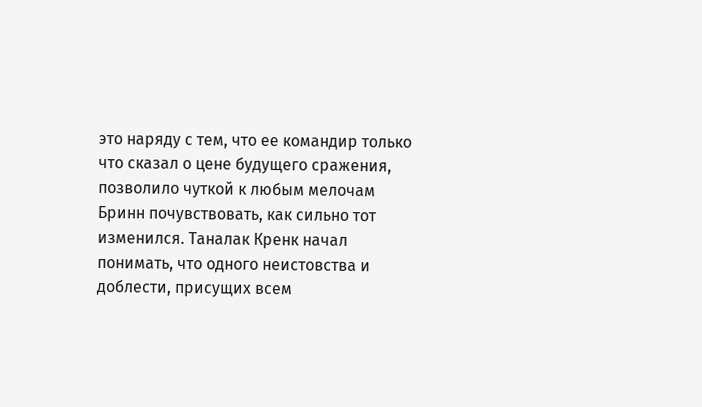это наряду с тем, что ее командир только что сказал о цене будущего сражения, позволило чуткой к любым мелочам Бринн почувствовать, как сильно тот изменился. Таналак Кренк начал понимать, что одного неистовства и доблести, присущих всем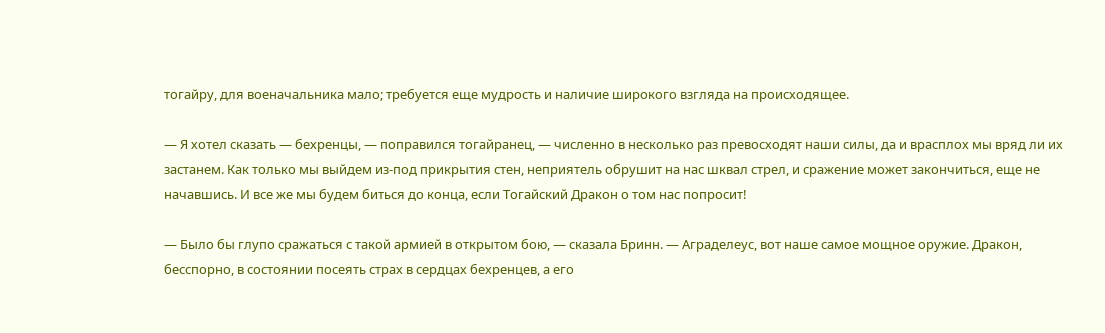тогайру, для военачальника мало; требуется еще мудрость и наличие широкого взгляда на происходящее.

— Я хотел сказать — бехренцы, — поправился тогайранец, — численно в несколько раз превосходят наши силы, да и врасплох мы вряд ли их застанем. Как только мы выйдем из-под прикрытия стен, неприятель обрушит на нас шквал стрел, и сражение может закончиться, еще не начавшись. И все же мы будем биться до конца, если Тогайский Дракон о том нас попросит!

— Было бы глупо сражаться с такой армией в открытом бою, — сказала Бринн. — Аграделеус, вот наше самое мощное оружие. Дракон, бесспорно, в состоянии посеять страх в сердцах бехренцев, а его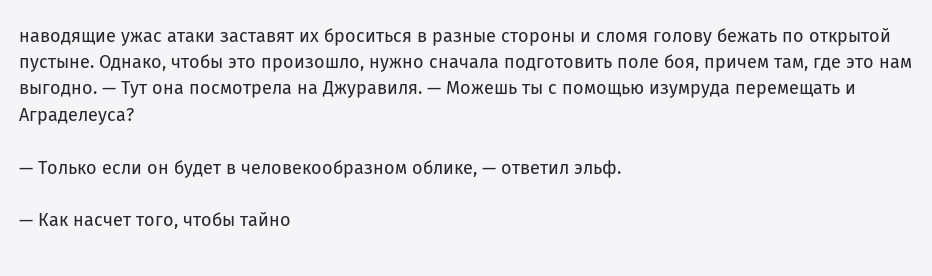наводящие ужас атаки заставят их броситься в разные стороны и сломя голову бежать по открытой пустыне. Однако, чтобы это произошло, нужно сначала подготовить поле боя, причем там, где это нам выгодно. — Тут она посмотрела на Джуравиля. — Можешь ты с помощью изумруда перемещать и Аграделеуса?

— Только если он будет в человекообразном облике, — ответил эльф.

— Как насчет того, чтобы тайно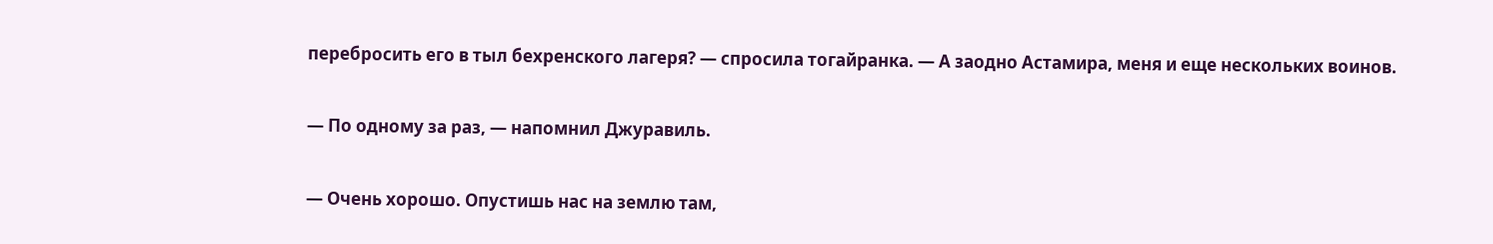перебросить его в тыл бехренского лагеря? — спросила тогайранка. — А заодно Астамира, меня и еще нескольких воинов.

— По одному за раз, — напомнил Джуравиль.

— Очень хорошо. Опустишь нас на землю там,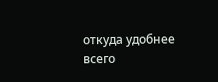откуда удобнее всего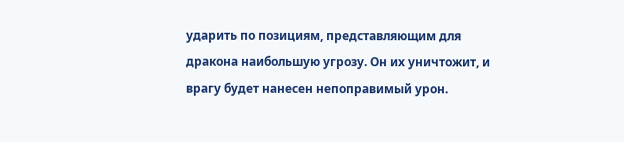ударить по позициям, представляющим для дракона наибольшую угрозу. Он их уничтожит, и врагу будет нанесен непоправимый урон.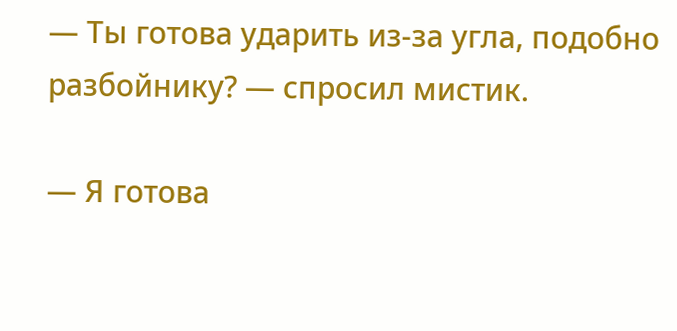— Ты готова ударить из-за угла, подобно разбойнику? — спросил мистик.

— Я готова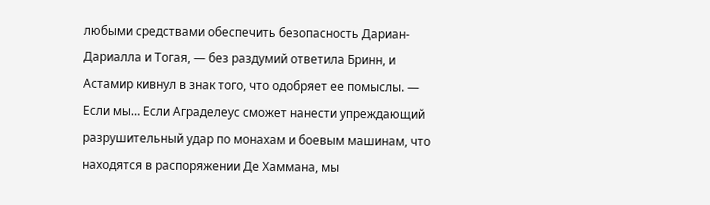любыми средствами обеспечить безопасность Дариан-Дариалла и Тогая, — без раздумий ответила Бринн, и Астамир кивнул в знак того, что одобряет ее помыслы. — Если мы… Если Аграделеус сможет нанести упреждающий разрушительный удар по монахам и боевым машинам, что находятся в распоряжении Де Хаммана, мы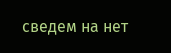сведем на нет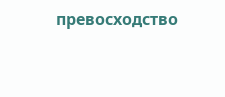превосходство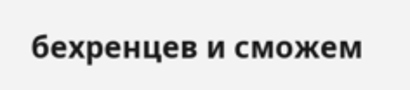бехренцев и сможем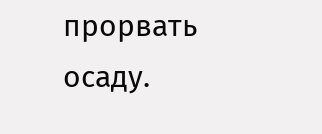прорвать осаду.